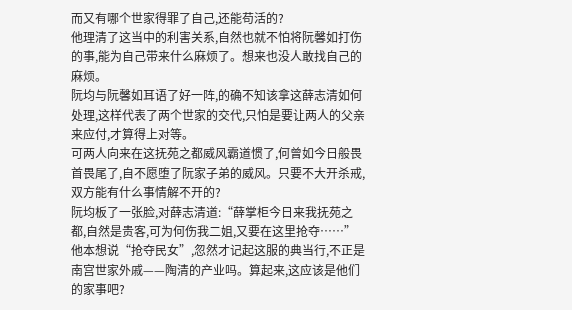而又有哪个世家得罪了自己,还能苟活的?
他理清了这当中的利害关系,自然也就不怕将阮馨如打伤的事,能为自己带来什么麻烦了。想来也没人敢找自己的麻烦。
阮均与阮馨如耳语了好一阵,的确不知该拿这薛志清如何处理,这样代表了两个世家的交代,只怕是要让两人的父亲来应付,才算得上对等。
可两人向来在这抚苑之都威风霸道惯了,何曾如今日般畏首畏尾了,自不愿堕了阮家子弟的威风。只要不大开杀戒,双方能有什么事情解不开的?
阮均板了一张脸,对薛志清道:“薛掌柜今日来我抚苑之都,自然是贵客,可为何伤我二姐,又要在这里抢夺……”
他本想说“抢夺民女”,忽然才记起这服的典当行,不正是南宫世家外戚——陶清的产业吗。算起来,这应该是他们的家事吧?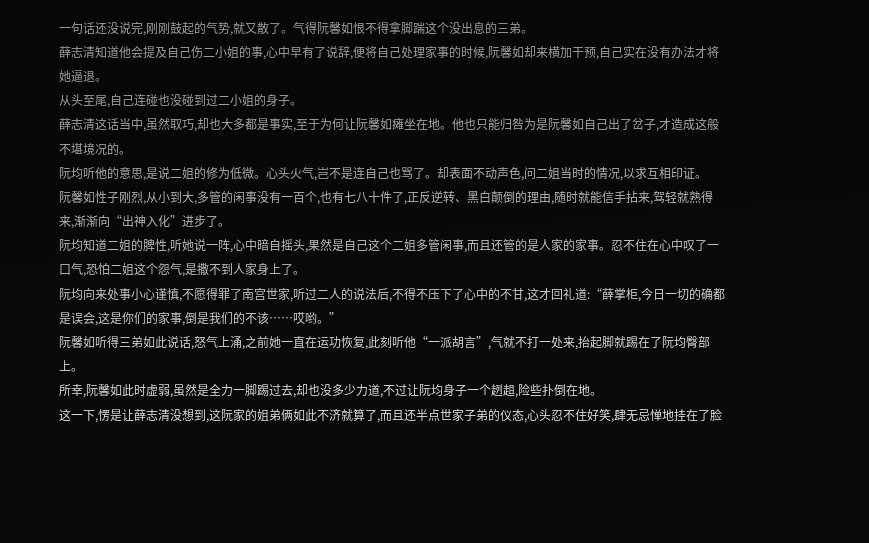一句话还没说完,刚刚鼓起的气势,就又散了。气得阮馨如恨不得拿脚踹这个没出息的三弟。
薛志清知道他会提及自己伤二小姐的事,心中早有了说辞,便将自己处理家事的时候,阮馨如却来横加干预,自己实在没有办法才将她逼退。
从头至尾,自己连碰也没碰到过二小姐的身子。
薛志清这话当中,虽然取巧,却也大多都是事实,至于为何让阮馨如瘫坐在地。他也只能归咎为是阮馨如自己出了岔子,才造成这般不堪境况的。
阮均听他的意思,是说二姐的修为低微。心头火气,岂不是连自己也骂了。却表面不动声色,问二姐当时的情况,以求互相印证。
阮馨如性子刚烈,从小到大,多管的闲事没有一百个,也有七八十件了,正反逆转、黑白颠倒的理由,随时就能信手拈来,驾轻就熟得来,渐渐向“出神入化”进步了。
阮均知道二姐的脾性,听她说一阵,心中暗自摇头,果然是自己这个二姐多管闲事,而且还管的是人家的家事。忍不住在心中叹了一口气,恐怕二姐这个怨气,是撒不到人家身上了。
阮均向来处事小心谨慎,不愿得罪了南宫世家,听过二人的说法后,不得不压下了心中的不甘,这才回礼道:“薛掌柜,今日一切的确都是误会,这是你们的家事,倒是我们的不该……哎哟。”
阮馨如听得三弟如此说话,怒气上涌,之前她一直在运功恢复,此刻听他“一派胡言”,气就不打一处来,抬起脚就踢在了阮均臀部上。
所幸,阮馨如此时虚弱,虽然是全力一脚踢过去,却也没多少力道,不过让阮均身子一个趔趄,险些扑倒在地。
这一下,愣是让薛志清没想到,这阮家的姐弟俩如此不济就算了,而且还半点世家子弟的仪态,心头忍不住好笑,肆无忌惮地挂在了脸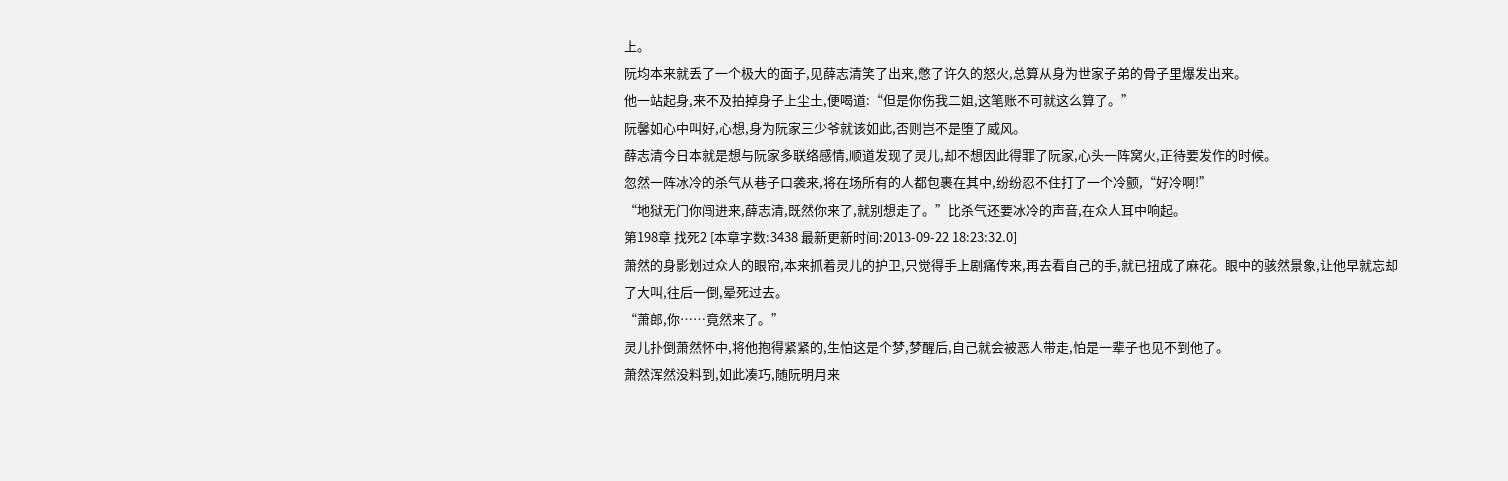上。
阮均本来就丢了一个极大的面子,见薛志清笑了出来,憋了许久的怒火,总算从身为世家子弟的骨子里爆发出来。
他一站起身,来不及拍掉身子上尘土,便喝道:“但是你伤我二姐,这笔账不可就这么算了。”
阮馨如心中叫好,心想,身为阮家三少爷就该如此,否则岂不是堕了威风。
薛志清今日本就是想与阮家多联络感情,顺道发现了灵儿,却不想因此得罪了阮家,心头一阵窝火,正待要发作的时候。
忽然一阵冰冷的杀气从巷子口袭来,将在场所有的人都包裹在其中,纷纷忍不住打了一个冷颤,“好冷啊!”
“地狱无门你闯进来,薛志清,既然你来了,就别想走了。”比杀气还要冰冷的声音,在众人耳中响起。
第198章 找死2 [本章字数:3438 最新更新时间:2013-09-22 18:23:32.0]
萧然的身影划过众人的眼帘,本来抓着灵儿的护卫,只觉得手上剧痛传来,再去看自己的手,就已扭成了麻花。眼中的骇然景象,让他早就忘却了大叫,往后一倒,晕死过去。
“萧郎,你……竟然来了。”
灵儿扑倒萧然怀中,将他抱得紧紧的,生怕这是个梦,梦醒后,自己就会被恶人带走,怕是一辈子也见不到他了。
萧然浑然没料到,如此凑巧,随阮明月来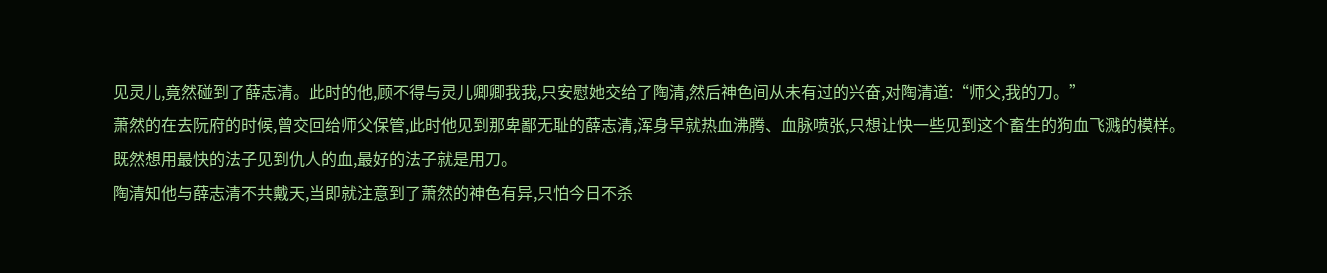见灵儿,竟然碰到了薛志清。此时的他,顾不得与灵儿卿卿我我,只安慰她交给了陶清,然后神色间从未有过的兴奋,对陶清道:“师父,我的刀。”
萧然的在去阮府的时候,曾交回给师父保管,此时他见到那卑鄙无耻的薛志清,浑身早就热血沸腾、血脉喷张,只想让快一些见到这个畜生的狗血飞溅的模样。
既然想用最快的法子见到仇人的血,最好的法子就是用刀。
陶清知他与薛志清不共戴天,当即就注意到了萧然的神色有异,只怕今日不杀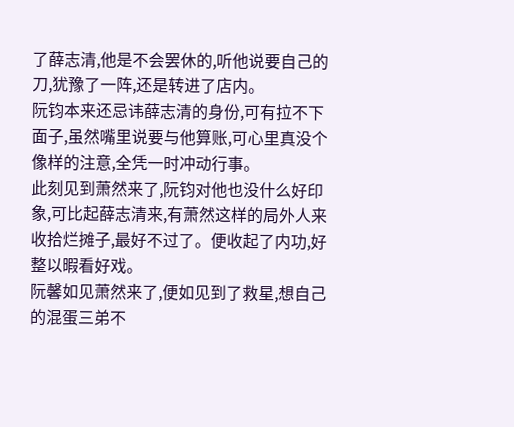了薛志清,他是不会罢休的,听他说要自己的刀,犹豫了一阵,还是转进了店内。
阮钧本来还忌讳薛志清的身份,可有拉不下面子,虽然嘴里说要与他算账,可心里真没个像样的注意,全凭一时冲动行事。
此刻见到萧然来了,阮钧对他也没什么好印象,可比起薛志清来,有萧然这样的局外人来收拾烂摊子,最好不过了。便收起了内功,好整以暇看好戏。
阮馨如见萧然来了,便如见到了救星,想自己的混蛋三弟不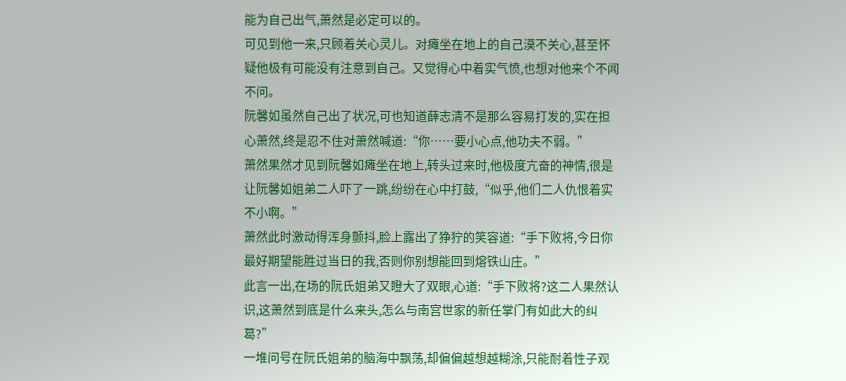能为自己出气,萧然是必定可以的。
可见到他一来,只顾着关心灵儿。对瘫坐在地上的自己漠不关心,甚至怀疑他极有可能没有注意到自己。又觉得心中着实气愤,也想对他来个不闻不问。
阮馨如虽然自己出了状况,可也知道薛志清不是那么容易打发的,实在担心萧然,终是忍不住对萧然喊道:“你……要小心点,他功夫不弱。”
萧然果然才见到阮馨如瘫坐在地上,转头过来时,他极度亢奋的神情,很是让阮馨如姐弟二人吓了一跳,纷纷在心中打鼓,“似乎,他们二人仇恨着实不小啊。”
萧然此时激动得浑身颤抖,脸上露出了狰狞的笑容道:“手下败将,今日你最好期望能胜过当日的我,否则你别想能回到熔铁山庄。”
此言一出,在场的阮氏姐弟又瞪大了双眼,心道:“手下败将?这二人果然认识,这萧然到底是什么来头,怎么与南宫世家的新任掌门有如此大的纠葛?”
一堆问号在阮氏姐弟的脑海中飘荡,却偏偏越想越糊涂,只能耐着性子观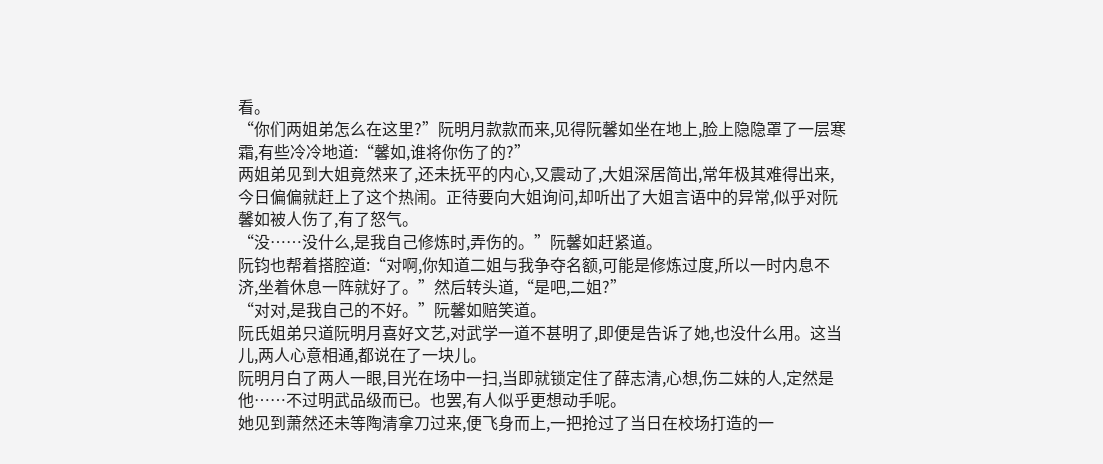看。
“你们两姐弟怎么在这里?”阮明月款款而来,见得阮馨如坐在地上,脸上隐隐罩了一层寒霜,有些冷冷地道:“馨如,谁将你伤了的?”
两姐弟见到大姐竟然来了,还未抚平的内心,又震动了,大姐深居简出,常年极其难得出来,今日偏偏就赶上了这个热闹。正待要向大姐询问,却听出了大姐言语中的异常,似乎对阮馨如被人伤了,有了怒气。
“没……没什么,是我自己修炼时,弄伤的。”阮馨如赶紧道。
阮钧也帮着搭腔道:“对啊,你知道二姐与我争夺名额,可能是修炼过度,所以一时内息不济,坐着休息一阵就好了。”然后转头道,“是吧,二姐?”
“对对,是我自己的不好。”阮馨如赔笑道。
阮氏姐弟只道阮明月喜好文艺,对武学一道不甚明了,即便是告诉了她,也没什么用。这当儿,两人心意相通,都说在了一块儿。
阮明月白了两人一眼,目光在场中一扫,当即就锁定住了薛志清,心想,伤二妹的人,定然是他……不过明武品级而已。也罢,有人似乎更想动手呢。
她见到萧然还未等陶清拿刀过来,便飞身而上,一把抢过了当日在校场打造的一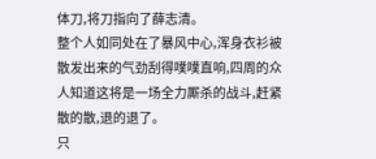体刀,将刀指向了薛志清。
整个人如同处在了暴风中心,浑身衣衫被散发出来的气劲刮得噗噗直响,四周的众人知道这将是一场全力厮杀的战斗,赶紧散的散,退的退了。
只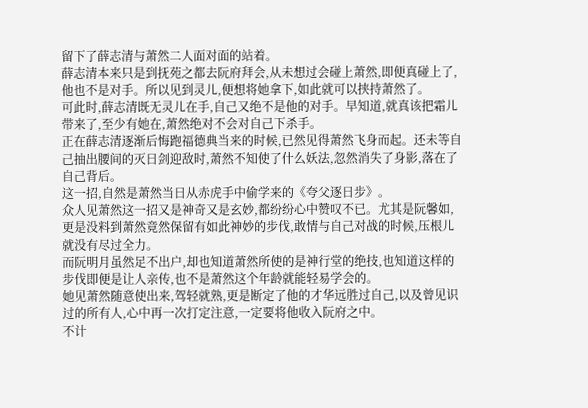留下了薛志清与萧然二人面对面的站着。
薛志清本来只是到抚苑之都去阮府拜会,从未想过会碰上萧然,即便真碰上了,他也不是对手。所以见到灵儿,便想将她拿下,如此就可以挟持萧然了。
可此时,薛志清既无灵儿在手,自己又绝不是他的对手。早知道,就真该把霜儿带来了,至少有她在,萧然绝对不会对自己下杀手。
正在薛志清逐渐后悔跑福德典当来的时候,已然见得萧然飞身而起。还未等自己抽出腰间的灭日剑迎敌时,萧然不知使了什么妖法,忽然消失了身影,落在了自己背后。
这一招,自然是萧然当日从赤虎手中偷学来的《夸父逐日步》。
众人见萧然这一招又是神奇又是玄妙,都纷纷心中赞叹不已。尤其是阮馨如,更是没料到萧然竟然保留有如此神妙的步伐,敢情与自己对战的时候,压根儿就没有尽过全力。
而阮明月虽然足不出户,却也知道萧然所使的是神行堂的绝技,也知道这样的步伐即便是让人亲传,也不是萧然这个年龄就能轻易学会的。
她见萧然随意使出来,驾轻就熟,更是断定了他的才华远胜过自己,以及曾见识过的所有人,心中再一次打定注意,一定要将他收入阮府之中。
不计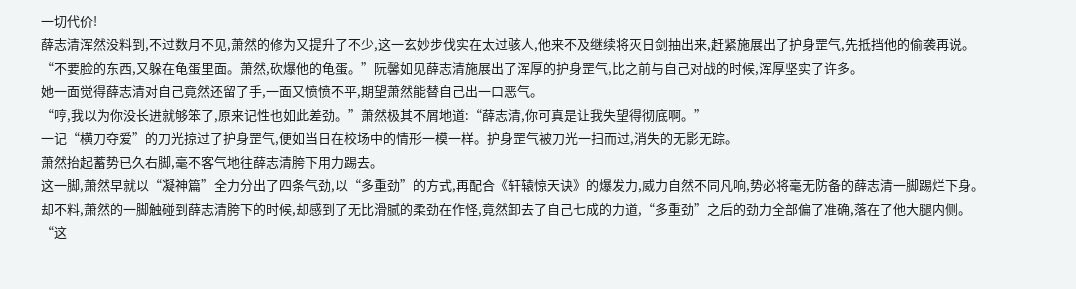一切代价!
薛志清浑然没料到,不过数月不见,萧然的修为又提升了不少,这一玄妙步伐实在太过骇人,他来不及继续将灭日剑抽出来,赶紧施展出了护身罡气,先抵挡他的偷袭再说。
“不要脸的东西,又躲在龟蛋里面。萧然,砍爆他的龟蛋。”阮馨如见薛志清施展出了浑厚的护身罡气,比之前与自己对战的时候,浑厚坚实了许多。
她一面觉得薛志清对自己竟然还留了手,一面又愤愤不平,期望萧然能替自己出一口恶气。
“哼,我以为你没长进就够笨了,原来记性也如此差劲。”萧然极其不屑地道:“薛志清,你可真是让我失望得彻底啊。”
一记“横刀夺爱”的刀光掠过了护身罡气,便如当日在校场中的情形一模一样。护身罡气被刀光一扫而过,消失的无影无踪。
萧然抬起蓄势已久右脚,毫不客气地往薛志清胯下用力踢去。
这一脚,萧然早就以“凝神篇”全力分出了四条气劲,以“多重劲”的方式,再配合《轩辕惊天诀》的爆发力,威力自然不同凡响,势必将毫无防备的薛志清一脚踢烂下身。
却不料,萧然的一脚触碰到薛志清胯下的时候,却感到了无比滑腻的柔劲在作怪,竟然卸去了自己七成的力道,“多重劲”之后的劲力全部偏了准确,落在了他大腿内侧。
“这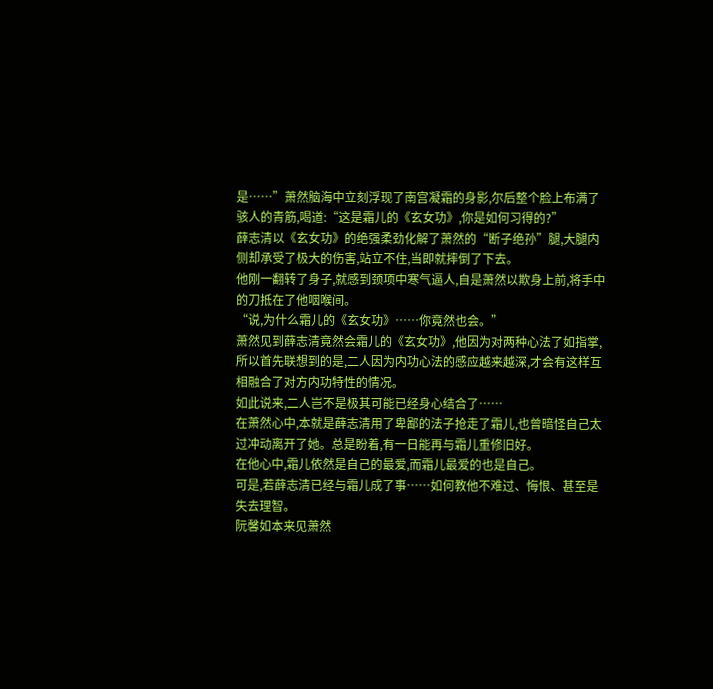是……”萧然脑海中立刻浮现了南宫凝霜的身影,尔后整个脸上布满了骇人的青筋,喝道:“这是霜儿的《玄女功》,你是如何习得的?”
薛志清以《玄女功》的绝强柔劲化解了萧然的“断子绝孙”腿,大腿内侧却承受了极大的伤害,站立不住,当即就摔倒了下去。
他刚一翻转了身子,就感到颈项中寒气逼人,自是萧然以欺身上前,将手中的刀抵在了他咽喉间。
“说,为什么霜儿的《玄女功》……你竟然也会。”
萧然见到薛志清竟然会霜儿的《玄女功》,他因为对两种心法了如指掌,所以首先联想到的是,二人因为内功心法的感应越来越深,才会有这样互相融合了对方内功特性的情况。
如此说来,二人岂不是极其可能已经身心结合了……
在萧然心中,本就是薛志清用了卑鄙的法子抢走了霜儿,也曾暗怪自己太过冲动离开了她。总是盼着,有一日能再与霜儿重修旧好。
在他心中,霜儿依然是自己的最爱,而霜儿最爱的也是自己。
可是,若薛志清已经与霜儿成了事……如何教他不难过、悔恨、甚至是失去理智。
阮馨如本来见萧然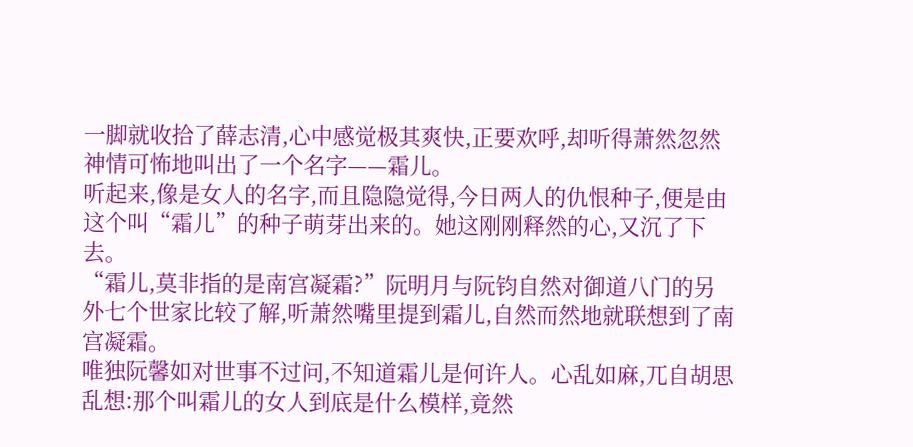一脚就收拾了薛志清,心中感觉极其爽快,正要欢呼,却听得萧然忽然神情可怖地叫出了一个名字——霜儿。
听起来,像是女人的名字,而且隐隐觉得,今日两人的仇恨种子,便是由这个叫“霜儿”的种子萌芽出来的。她这刚刚释然的心,又沉了下去。
“霜儿,莫非指的是南宫凝霜?”阮明月与阮钧自然对御道八门的另外七个世家比较了解,听萧然嘴里提到霜儿,自然而然地就联想到了南宫凝霜。
唯独阮馨如对世事不过问,不知道霜儿是何许人。心乱如麻,兀自胡思乱想:那个叫霜儿的女人到底是什么模样,竟然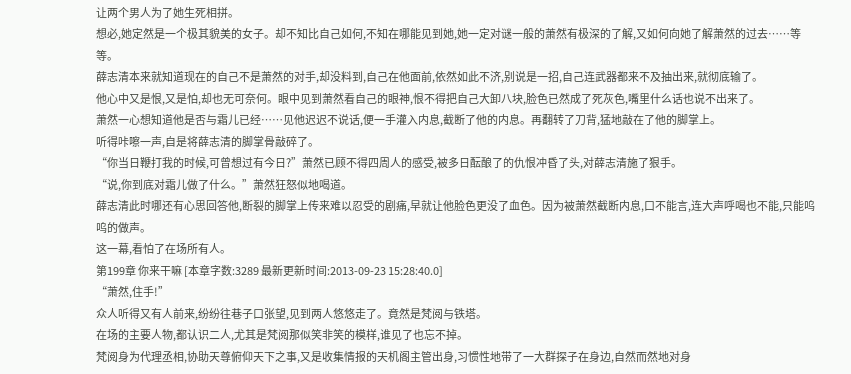让两个男人为了她生死相拼。
想必,她定然是一个极其貌美的女子。却不知比自己如何,不知在哪能见到她,她一定对谜一般的萧然有极深的了解,又如何向她了解萧然的过去……等等。
薛志清本来就知道现在的自己不是萧然的对手,却没料到,自己在他面前,依然如此不济,别说是一招,自己连武器都来不及抽出来,就彻底输了。
他心中又是恨,又是怕,却也无可奈何。眼中见到萧然看自己的眼神,恨不得把自己大卸八块,脸色已然成了死灰色,嘴里什么话也说不出来了。
萧然一心想知道他是否与霜儿已经……见他迟迟不说话,便一手灌入内息,截断了他的内息。再翻转了刀背,猛地敲在了他的脚掌上。
听得咔嚓一声,自是将薛志清的脚掌骨敲碎了。
“你当日鞭打我的时候,可曾想过有今日?”萧然已顾不得四周人的感受,被多日酝酿了的仇恨冲昏了头,对薛志清施了狠手。
“说,你到底对霜儿做了什么。”萧然狂怒似地喝道。
薛志清此时哪还有心思回答他,断裂的脚掌上传来难以忍受的剧痛,早就让他脸色更没了血色。因为被萧然截断内息,口不能言,连大声呼喝也不能,只能呜呜的做声。
这一幕,看怕了在场所有人。
第199章 你来干嘛 [本章字数:3289 最新更新时间:2013-09-23 15:28:40.0]
“萧然,住手!”
众人听得又有人前来,纷纷往巷子口张望,见到两人悠悠走了。竟然是梵阅与铁塔。
在场的主要人物,都认识二人,尤其是梵阅那似笑非笑的模样,谁见了也忘不掉。
梵阅身为代理丞相,协助天尊俯仰天下之事,又是收集情报的天机阁主管出身,习惯性地带了一大群探子在身边,自然而然地对身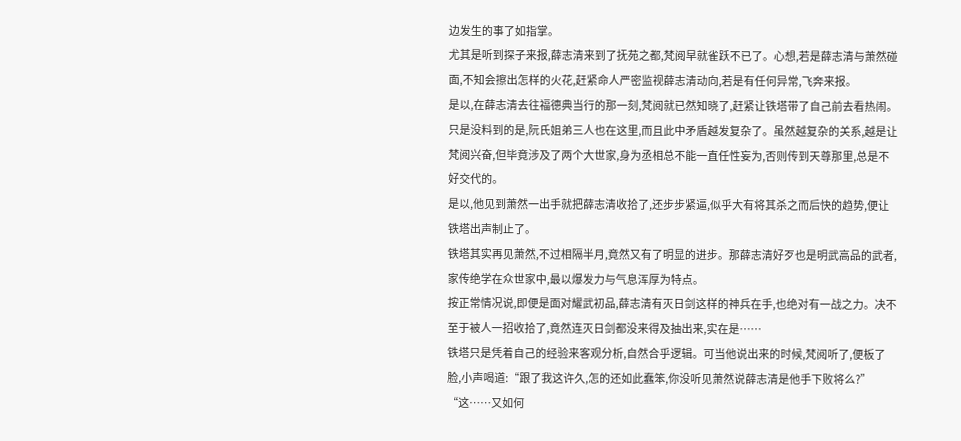边发生的事了如指掌。
尤其是听到探子来报,薛志清来到了抚苑之都,梵阅早就雀跃不已了。心想,若是薛志清与萧然碰面,不知会擦出怎样的火花,赶紧命人严密监视薛志清动向,若是有任何异常,飞奔来报。
是以,在薛志清去往福德典当行的那一刻,梵阅就已然知晓了,赶紧让铁塔带了自己前去看热闹。
只是没料到的是,阮氏姐弟三人也在这里,而且此中矛盾越发复杂了。虽然越复杂的关系,越是让梵阅兴奋,但毕竟涉及了两个大世家,身为丞相总不能一直任性妄为,否则传到天尊那里,总是不好交代的。
是以,他见到萧然一出手就把薛志清收拾了,还步步紧逼,似乎大有将其杀之而后快的趋势,便让铁塔出声制止了。
铁塔其实再见萧然,不过相隔半月,竟然又有了明显的进步。那薛志清好歹也是明武高品的武者,家传绝学在众世家中,最以爆发力与气息浑厚为特点。
按正常情况说,即便是面对耀武初品,薛志清有灭日剑这样的神兵在手,也绝对有一战之力。决不至于被人一招收拾了,竟然连灭日剑都没来得及抽出来,实在是……
铁塔只是凭着自己的经验来客观分析,自然合乎逻辑。可当他说出来的时候,梵阅听了,便板了脸,小声喝道:“跟了我这许久,怎的还如此蠢笨,你没听见萧然说薛志清是他手下败将么?”
“这……又如何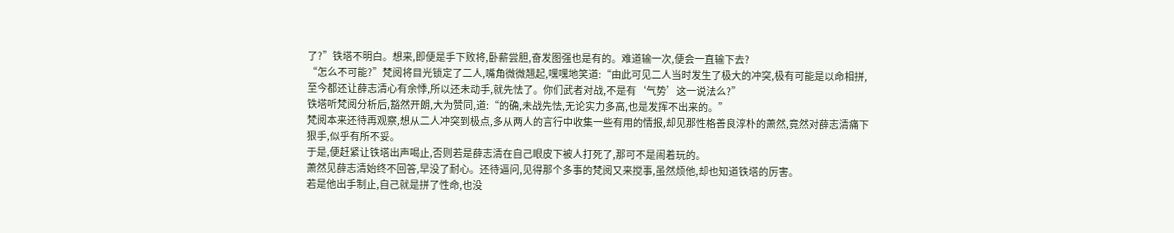了?”铁塔不明白。想来,即便是手下败将,卧薪尝胆,奋发图强也是有的。难道输一次,便会一直输下去?
“怎么不可能?”梵阅将目光锁定了二人,嘴角微微翘起,嘿嘿地笑道:“由此可见二人当时发生了极大的冲突,极有可能是以命相拼,至今都还让薛志清心有余悸,所以还未动手,就先怯了。你们武者对战,不是有‘气势’这一说法么?”
铁塔听梵阅分析后,豁然开朗,大为赞同,道:“的确,未战先怯,无论实力多高,也是发挥不出来的。”
梵阅本来还待再观察,想从二人冲突到极点,多从两人的言行中收集一些有用的情报,却见那性格善良淳朴的萧然,竟然对薛志清痛下狠手,似乎有所不妥。
于是,便赶紧让铁塔出声喝止,否则若是薛志清在自己眼皮下被人打死了,那可不是闹着玩的。
萧然见薛志清始终不回答,早没了耐心。还待逼问,见得那个多事的梵阅又来搅事,虽然烦他,却也知道铁塔的厉害。
若是他出手制止,自己就是拼了性命,也没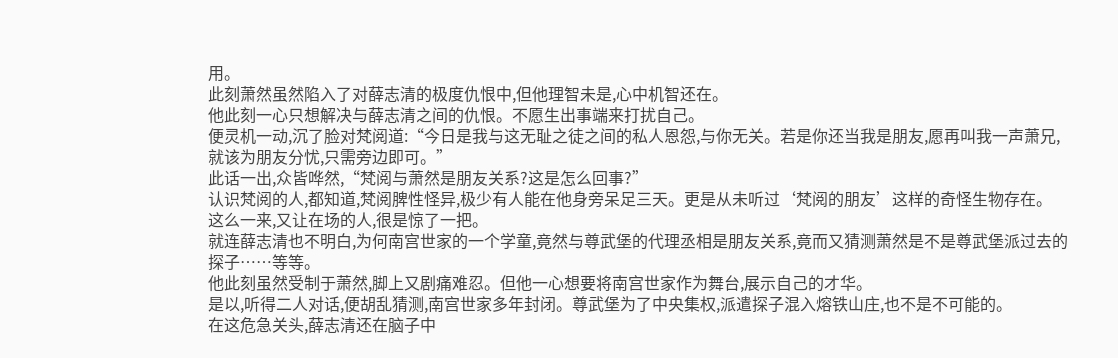用。
此刻萧然虽然陷入了对薛志清的极度仇恨中,但他理智未是,心中机智还在。
他此刻一心只想解决与薛志清之间的仇恨。不愿生出事端来打扰自己。
便灵机一动,沉了脸对梵阅道:“今日是我与这无耻之徒之间的私人恩怨,与你无关。若是你还当我是朋友,愿再叫我一声萧兄,就该为朋友分忧,只需旁边即可。”
此话一出,众皆哗然,“梵阅与萧然是朋友关系?这是怎么回事?”
认识梵阅的人,都知道,梵阅脾性怪异,极少有人能在他身旁呆足三天。更是从未听过‘梵阅的朋友’这样的奇怪生物存在。
这么一来,又让在场的人,很是惊了一把。
就连薛志清也不明白,为何南宫世家的一个学童,竟然与尊武堡的代理丞相是朋友关系,竟而又猜测萧然是不是尊武堡派过去的探子……等等。
他此刻虽然受制于萧然,脚上又剧痛难忍。但他一心想要将南宫世家作为舞台,展示自己的才华。
是以,听得二人对话,便胡乱猜测,南宫世家多年封闭。尊武堡为了中央集权,派遣探子混入熔铁山庄,也不是不可能的。
在这危急关头,薛志清还在脑子中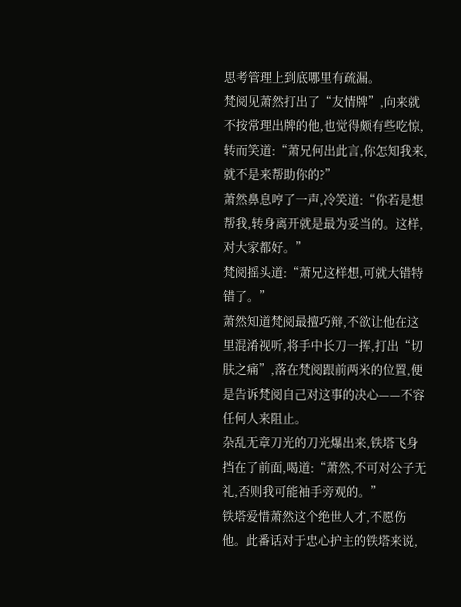思考管理上到底哪里有疏漏。
梵阅见萧然打出了“友情牌”,向来就不按常理出牌的他,也觉得颇有些吃惊,转而笑道:“萧兄何出此言,你怎知我来,就不是来帮助你的?”
萧然鼻息哼了一声,冷笑道:“你若是想帮我,转身离开就是最为妥当的。这样,对大家都好。”
梵阅摇头道:“萧兄这样想,可就大错特错了。”
萧然知道梵阅最擅巧辩,不欲让他在这里混淆视听,将手中长刀一挥,打出“切肤之痛”,落在梵阅跟前两米的位置,便是告诉梵阅自己对这事的决心——不容任何人来阻止。
杂乱无章刀光的刀光爆出来,铁塔飞身挡在了前面,喝道:“萧然,不可对公子无礼,否则我可能袖手旁观的。”
铁塔爱惜萧然这个绝世人才,不愿伤他。此番话对于忠心护主的铁塔来说,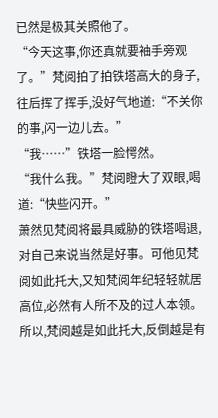已然是极其关照他了。
“今天这事,你还真就要袖手旁观了。”梵阅拍了拍铁塔高大的身子,往后挥了挥手,没好气地道:“不关你的事,闪一边儿去。”
“我……”铁塔一脸愕然。
“我什么我。”梵阅瞪大了双眼,喝道:“快些闪开。”
萧然见梵阅将最具威胁的铁塔喝退,对自己来说当然是好事。可他见梵阅如此托大,又知梵阅年纪轻轻就居高位,必然有人所不及的过人本领。
所以,梵阅越是如此托大,反倒越是有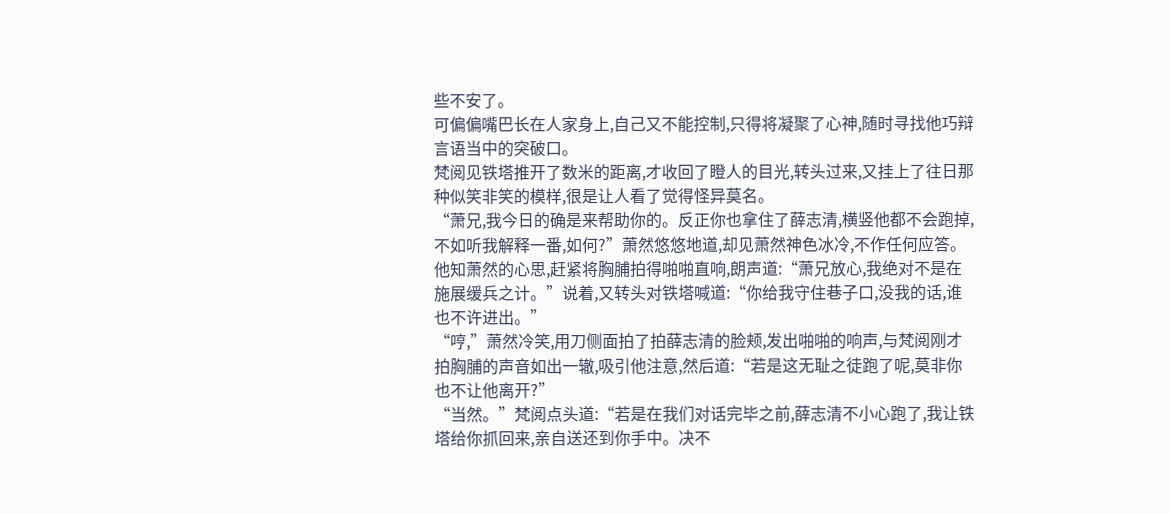些不安了。
可偏偏嘴巴长在人家身上,自己又不能控制,只得将凝聚了心神,随时寻找他巧辩言语当中的突破口。
梵阅见铁塔推开了数米的距离,才收回了瞪人的目光,转头过来,又挂上了往日那种似笑非笑的模样,很是让人看了觉得怪异莫名。
“萧兄,我今日的确是来帮助你的。反正你也拿住了薛志清,横竖他都不会跑掉,不如听我解释一番,如何?”萧然悠悠地道,却见萧然神色冰冷,不作任何应答。
他知萧然的心思,赶紧将胸脯拍得啪啪直响,朗声道:“萧兄放心,我绝对不是在施展缓兵之计。”说着,又转头对铁塔喊道:“你给我守住巷子口,没我的话,谁也不许进出。”
“哼,”萧然冷笑,用刀侧面拍了拍薛志清的脸颊,发出啪啪的响声,与梵阅刚才拍胸脯的声音如出一辙,吸引他注意,然后道:“若是这无耻之徒跑了呢,莫非你也不让他离开?”
“当然。”梵阅点头道:“若是在我们对话完毕之前,薛志清不小心跑了,我让铁塔给你抓回来,亲自送还到你手中。决不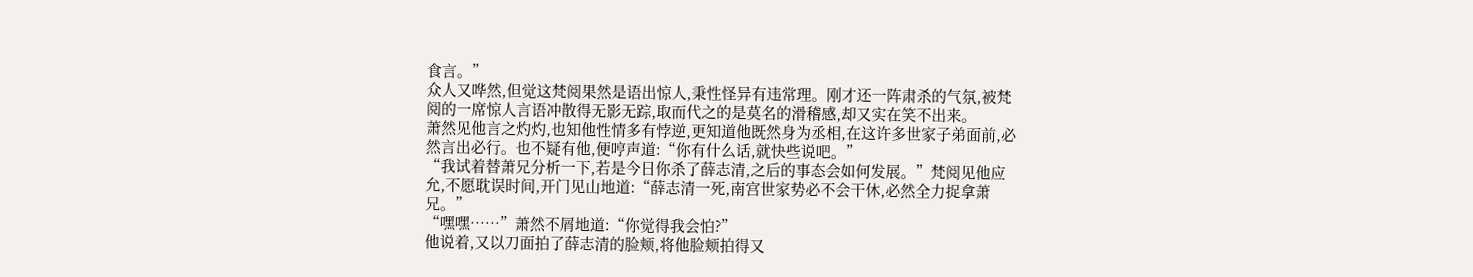食言。”
众人又哗然,但觉这梵阅果然是语出惊人,秉性怪异有违常理。刚才还一阵肃杀的气氛,被梵阅的一席惊人言语冲散得无影无踪,取而代之的是莫名的滑稽感,却又实在笑不出来。
萧然见他言之灼灼,也知他性情多有悖逆,更知道他既然身为丞相,在这许多世家子弟面前,必然言出必行。也不疑有他,便哼声道:“你有什么话,就快些说吧。”
“我试着替萧兄分析一下,若是今日你杀了薛志清,之后的事态会如何发展。”梵阅见他应允,不愿耽误时间,开门见山地道:“薛志清一死,南宫世家势必不会干休,必然全力捉拿萧兄。”
“嘿嘿……”萧然不屑地道:“你觉得我会怕?”
他说着,又以刀面拍了薛志清的脸颊,将他脸颊拍得又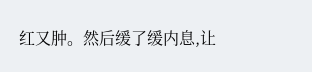红又肿。然后缓了缓内息,让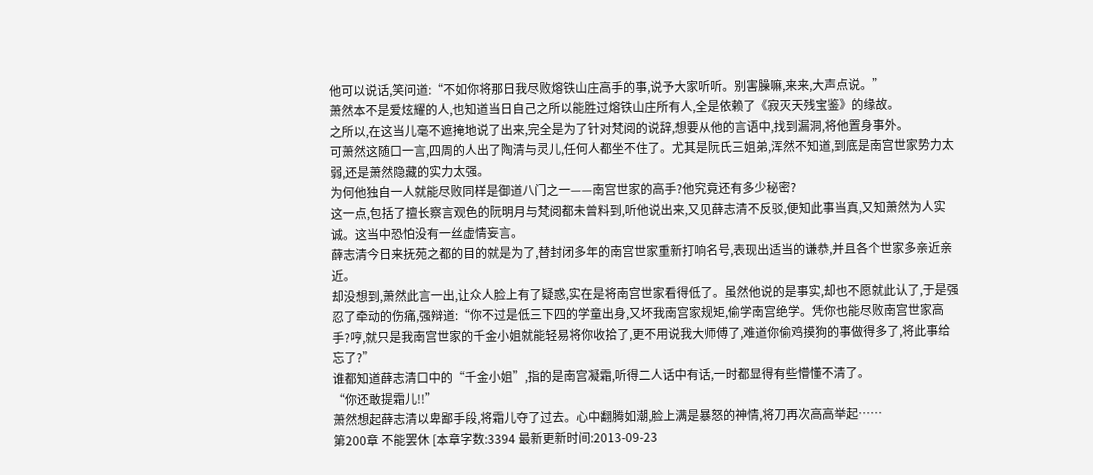他可以说话,笑问道:“不如你将那日我尽败熔铁山庄高手的事,说予大家听听。别害臊嘛,来来,大声点说。”
萧然本不是爱炫耀的人,也知道当日自己之所以能胜过熔铁山庄所有人,全是依赖了《寂灭天残宝鉴》的缘故。
之所以,在这当儿毫不遮掩地说了出来,完全是为了针对梵阅的说辞,想要从他的言语中,找到漏洞,将他置身事外。
可萧然这随口一言,四周的人出了陶清与灵儿,任何人都坐不住了。尤其是阮氏三姐弟,浑然不知道,到底是南宫世家势力太弱,还是萧然隐藏的实力太强。
为何他独自一人就能尽败同样是御道八门之一——南宫世家的高手?他究竟还有多少秘密?
这一点,包括了擅长察言观色的阮明月与梵阅都未曾料到,听他说出来,又见薛志清不反驳,便知此事当真,又知萧然为人实诚。这当中恐怕没有一丝虚情妄言。
薛志清今日来抚苑之都的目的就是为了,替封闭多年的南宫世家重新打响名号,表现出适当的谦恭,并且各个世家多亲近亲近。
却没想到,萧然此言一出,让众人脸上有了疑惑,实在是将南宫世家看得低了。虽然他说的是事实,却也不愿就此认了,于是强忍了牵动的伤痛,强辩道:“你不过是低三下四的学童出身,又坏我南宫家规矩,偷学南宫绝学。凭你也能尽败南宫世家高手?哼,就只是我南宫世家的千金小姐就能轻易将你收拾了,更不用说我大师傅了,难道你偷鸡摸狗的事做得多了,将此事给忘了?”
谁都知道薛志清口中的“千金小姐”,指的是南宫凝霜,听得二人话中有话,一时都显得有些懵懂不清了。
“你还敢提霜儿!!”
萧然想起薛志清以卑鄙手段,将霜儿夺了过去。心中翻腾如潮,脸上满是暴怒的神情,将刀再次高高举起……
第200章 不能罢休 [本章字数:3394 最新更新时间:2013-09-23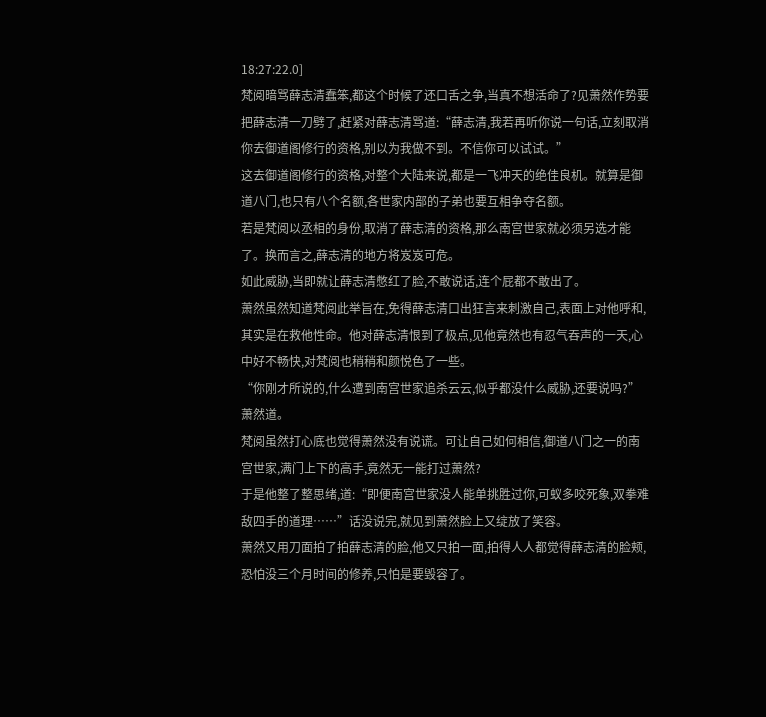18:27:22.0]
梵阅暗骂薛志清蠢笨,都这个时候了还口舌之争,当真不想活命了?见萧然作势要把薛志清一刀劈了,赶紧对薛志清骂道:“薛志清,我若再听你说一句话,立刻取消你去御道阁修行的资格,别以为我做不到。不信你可以试试。”
这去御道阁修行的资格,对整个大陆来说,都是一飞冲天的绝佳良机。就算是御道八门,也只有八个名额,各世家内部的子弟也要互相争夺名额。
若是梵阅以丞相的身份,取消了薛志清的资格,那么南宫世家就必须另选才能了。换而言之,薛志清的地方将岌岌可危。
如此威胁,当即就让薛志清憋红了脸,不敢说话,连个屁都不敢出了。
萧然虽然知道梵阅此举旨在,免得薛志清口出狂言来刺激自己,表面上对他呼和,其实是在救他性命。他对薛志清恨到了极点,见他竟然也有忍气吞声的一天,心中好不畅快,对梵阅也稍稍和颜悦色了一些。
“你刚才所说的,什么遭到南宫世家追杀云云,似乎都没什么威胁,还要说吗?”萧然道。
梵阅虽然打心底也觉得萧然没有说谎。可让自己如何相信,御道八门之一的南宫世家,满门上下的高手,竟然无一能打过萧然?
于是他整了整思绪,道:“即便南宫世家没人能单挑胜过你,可蚁多咬死象,双拳难敌四手的道理……”话没说完,就见到萧然脸上又绽放了笑容。
萧然又用刀面拍了拍薛志清的脸,他又只拍一面,拍得人人都觉得薛志清的脸颊,恐怕没三个月时间的修养,只怕是要毁容了。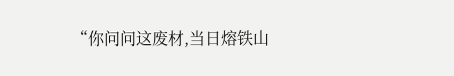“你问问这废材,当日熔铁山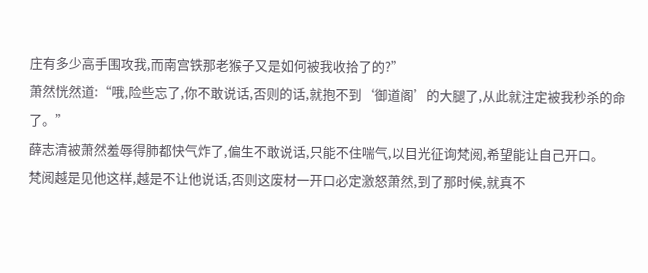庄有多少高手围攻我,而南宫铁那老猴子又是如何被我收拾了的?”
萧然恍然道:“哦,险些忘了,你不敢说话,否则的话,就抱不到‘御道阁’的大腿了,从此就注定被我秒杀的命了。”
薛志清被萧然羞辱得肺都快气炸了,偏生不敢说话,只能不住喘气,以目光征询梵阅,希望能让自己开口。
梵阅越是见他这样,越是不让他说话,否则这废材一开口必定激怒萧然,到了那时候,就真不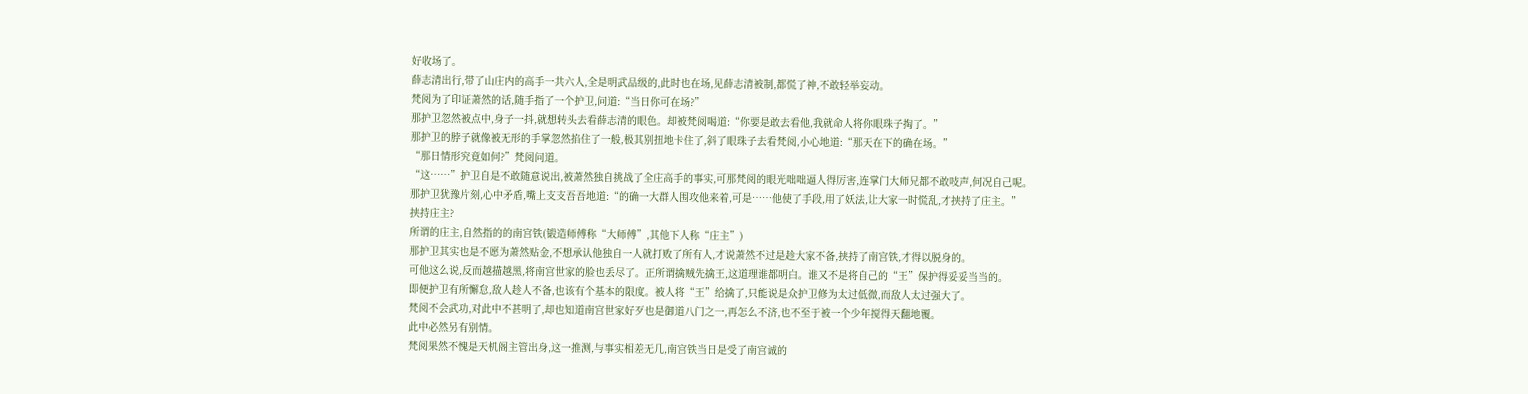好收场了。
薛志清出行,带了山庄内的高手一共六人,全是明武品级的,此时也在场,见薛志清被制,都慌了神,不敢轻举妄动。
梵阅为了印证萧然的话,随手指了一个护卫,问道:“当日你可在场?”
那护卫忽然被点中,身子一抖,就想转头去看薛志清的眼色。却被梵阅喝道:“你要是敢去看他,我就命人将你眼珠子掏了。”
那护卫的脖子就像被无形的手掌忽然掐住了一般,极其别扭地卡住了,斜了眼珠子去看梵阅,小心地道:“那天在下的确在场。”
“那日情形究竟如何?”梵阅问道。
“这……”护卫自是不敢随意说出,被萧然独自挑战了全庄高手的事实,可那梵阅的眼光咄咄逼人得厉害,连掌门大师兄都不敢吱声,何况自己呢。
那护卫犹豫片刻,心中矛盾,嘴上支支吾吾地道:“的确一大群人围攻他来着,可是……他使了手段,用了妖法,让大家一时慌乱,才挟持了庄主。”
挟持庄主?
所谓的庄主,自然指的的南宫铁(锻造师傅称“大师傅”,其他下人称“庄主”)
那护卫其实也是不愿为萧然贴金,不想承认他独自一人就打败了所有人,才说萧然不过是趁大家不备,挟持了南宫铁,才得以脱身的。
可他这么说,反而越描越黑,将南宫世家的脸也丢尽了。正所谓擒贼先擒王,这道理谁都明白。谁又不是将自己的“王”保护得妥妥当当的。
即便护卫有所懈怠,敌人趁人不备,也该有个基本的限度。被人将“王”给擒了,只能说是众护卫修为太过低微,而敌人太过强大了。
梵阅不会武功,对此中不甚明了,却也知道南宫世家好歹也是御道八门之一,再怎么不济,也不至于被一个少年搅得天翻地覆。
此中必然另有别情。
梵阅果然不愧是天机阁主管出身,这一推测,与事实相差无几,南宫铁当日是受了南宫诚的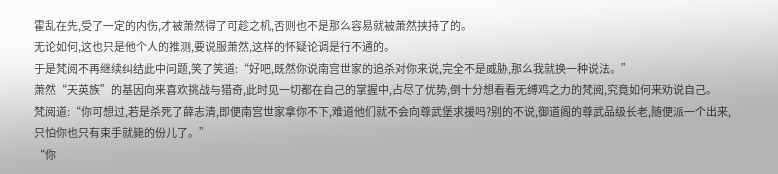霍乱在先,受了一定的内伤,才被萧然得了可趁之机,否则也不是那么容易就被萧然挟持了的。
无论如何,这也只是他个人的推测,要说服萧然,这样的怀疑论调是行不通的。
于是梵阅不再继续纠结此中问题,笑了笑道:“好吧,既然你说南宫世家的追杀对你来说,完全不是威胁,那么我就换一种说法。”
萧然“天英族”的基因向来喜欢挑战与猎奇,此时见一切都在自己的掌握中,占尽了优势,倒十分想看看无缚鸡之力的梵阅,究竟如何来劝说自己。
梵阅道:“你可想过,若是杀死了薛志清,即便南宫世家拿你不下,难道他们就不会向尊武堡求援吗?别的不说,御道阁的尊武品级长老,随便派一个出来,只怕你也只有束手就毙的份儿了。”
“你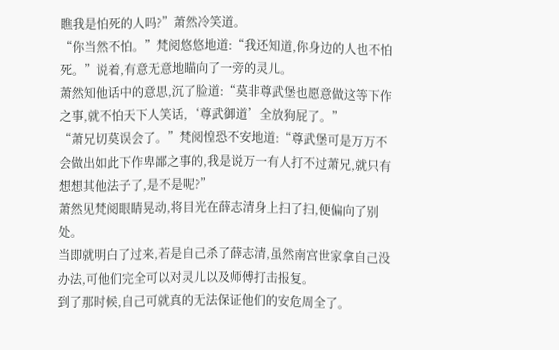瞧我是怕死的人吗?”萧然冷笑道。
“你当然不怕。”梵阅悠悠地道:“我还知道,你身边的人也不怕死。”说着,有意无意地瞄向了一旁的灵儿。
萧然知他话中的意思,沉了脸道:“莫非尊武堡也愿意做这等下作之事,就不怕天下人笑话,‘尊武御道’全放狗屁了。”
“萧兄切莫误会了。”梵阅惶恐不安地道:“尊武堡可是万万不会做出如此下作卑鄙之事的,我是说万一有人打不过萧兄,就只有想想其他法子了,是不是呢?”
萧然见梵阅眼睛晃动,将目光在薛志清身上扫了扫,便偏向了别处。
当即就明白了过来,若是自己杀了薛志清,虽然南宫世家拿自己没办法,可他们完全可以对灵儿以及师傅打击报复。
到了那时候,自己可就真的无法保证他们的安危周全了。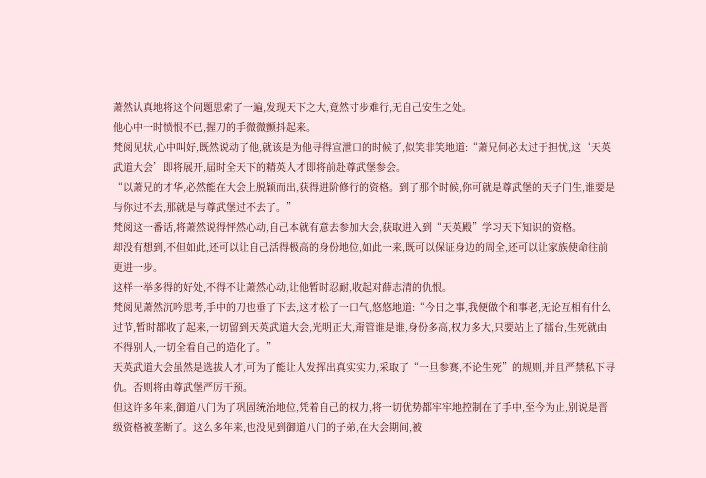萧然认真地将这个问题思索了一遍,发现天下之大,竟然寸步难行,无自己安生之处。
他心中一时愤恨不已,握刀的手微微颤抖起来。
梵阅见状,心中叫好,既然说动了他,就该是为他寻得宣泄口的时候了,似笑非笑地道:“萧兄何必太过于担忧,这‘天英武道大会’即将展开,届时全天下的精英人才即将前赴尊武堡参会。
“以萧兄的才华,必然能在大会上脱颖而出,获得进阶修行的资格。到了那个时候,你可就是尊武堡的天子门生,谁要是与你过不去,那就是与尊武堡过不去了。”
梵阅这一番话,将萧然说得怦然心动,自己本就有意去参加大会,获取进入到“天英殿”学习天下知识的资格。
却没有想到,不但如此,还可以让自己活得极高的身份地位,如此一来,既可以保证身边的周全,还可以让家族使命往前更进一步。
这样一举多得的好处,不得不让萧然心动,让他暂时忍耐,收起对薛志清的仇恨。
梵阅见萧然沉吟思考,手中的刀也垂了下去,这才松了一口气,悠悠地道:“今日之事,我便做个和事老,无论互相有什么过节,暂时都收了起来,一切留到天英武道大会,光明正大,甭管谁是谁,身份多高,权力多大,只要站上了擂台,生死就由不得别人,一切全看自己的造化了。”
天英武道大会虽然是选拔人才,可为了能让人发挥出真实实力,采取了“一旦参赛,不论生死”的规则,并且严禁私下寻仇。否则将由尊武堡严厉干预。
但这许多年来,御道八门为了巩固统治地位,凭着自己的权力,将一切优势都牢牢地控制在了手中,至今为止,别说是晋级资格被垄断了。这么多年来,也没见到御道八门的子弟,在大会期间,被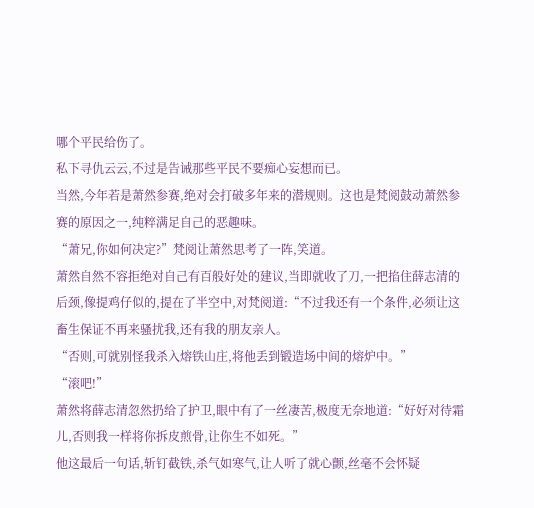哪个平民给伤了。
私下寻仇云云,不过是告诫那些平民不要痴心妄想而已。
当然,今年若是萧然参赛,绝对会打破多年来的潜规则。这也是梵阅鼓动萧然参赛的原因之一,纯粹满足自己的恶趣味。
“萧兄,你如何决定?”梵阅让萧然思考了一阵,笑道。
萧然自然不容拒绝对自己有百般好处的建议,当即就收了刀,一把掐住薛志清的后颈,像提鸡仔似的,提在了半空中,对梵阅道:“不过我还有一个条件,必须让这畜生保证不再来骚扰我,还有我的朋友亲人。
“否则,可就别怪我杀入熔铁山庄,将他丢到锻造场中间的熔炉中。”
“滚吧!”
萧然将薛志清忽然扔给了护卫,眼中有了一丝凄苦,极度无奈地道:“好好对待霜儿,否则我一样将你拆皮煎骨,让你生不如死。”
他这最后一句话,斩钉截铁,杀气如寒气,让人听了就心颤,丝毫不会怀疑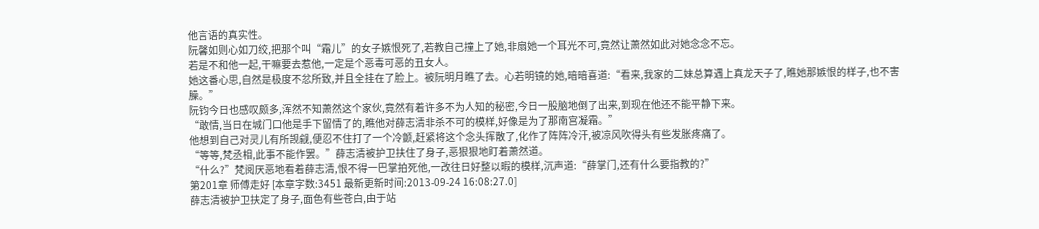他言语的真实性。
阮馨如则心如刀绞,把那个叫“霜儿”的女子嫉恨死了,若教自己撞上了她,非扇她一个耳光不可,竟然让萧然如此对她念念不忘。
若是不和他一起,干嘛要去惹他,一定是个恶毒可恶的丑女人。
她这番心思,自然是极度不忿所致,并且全挂在了脸上。被阮明月瞧了去。心若明镜的她,暗暗喜道:“看来,我家的二妹总算遇上真龙天子了,瞧她那嫉恨的样子,也不害臊。”
阮钧今日也感叹颇多,浑然不知萧然这个家伙,竟然有着许多不为人知的秘密,今日一股脑地倒了出来,到现在他还不能平静下来。
“敢情,当日在城门口他是手下留情了的,瞧他对薛志清非杀不可的模样,好像是为了那南宫凝霜。”
他想到自己对灵儿有所觊觎,便忍不住打了一个冷颤,赶紧将这个念头挥散了,化作了阵阵冷汗,被凉风吹得头有些发胀疼痛了。
“等等,梵丞相,此事不能作罢。”薛志清被护卫扶住了身子,恶狠狠地盯着萧然道。
“什么?”梵阅厌恶地看着薛志清,恨不得一巴掌拍死他,一改往日好整以暇的模样,沉声道:“薛掌门,还有什么要指教的?”
第201章 师傅走好 [本章字数:3451 最新更新时间:2013-09-24 16:08:27.0]
薛志清被护卫扶定了身子,面色有些苍白,由于站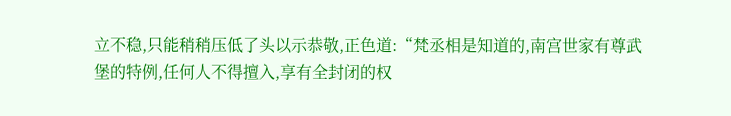立不稳,只能稍稍压低了头以示恭敬,正色道:“梵丞相是知道的,南宫世家有尊武堡的特例,任何人不得擅入,享有全封闭的权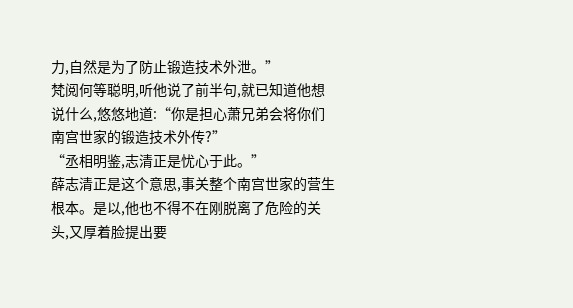力,自然是为了防止锻造技术外泄。”
梵阅何等聪明,听他说了前半句,就已知道他想说什么,悠悠地道:“你是担心萧兄弟会将你们南宫世家的锻造技术外传?”
“丞相明鉴,志清正是忧心于此。”
薛志清正是这个意思,事关整个南宫世家的营生根本。是以,他也不得不在刚脱离了危险的关头,又厚着脸提出要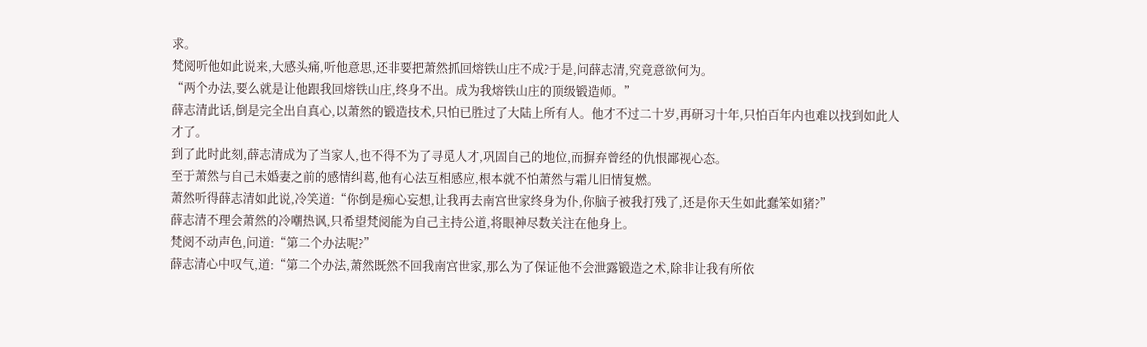求。
梵阅听他如此说来,大感头痛,听他意思,还非要把萧然抓回熔铁山庄不成?于是,问薛志清,究竟意欲何为。
“两个办法,要么就是让他跟我回熔铁山庄,终身不出。成为我熔铁山庄的顶级锻造师。”
薛志清此话,倒是完全出自真心,以萧然的锻造技术,只怕已胜过了大陆上所有人。他才不过二十岁,再研习十年,只怕百年内也难以找到如此人才了。
到了此时此刻,薛志清成为了当家人,也不得不为了寻觅人才,巩固自己的地位,而摒弃曾经的仇恨鄙视心态。
至于萧然与自己未婚妻之前的感情纠葛,他有心法互相感应,根本就不怕萧然与霜儿旧情复燃。
萧然听得薛志清如此说,冷笑道:“你倒是痴心妄想,让我再去南宫世家终身为仆,你脑子被我打残了,还是你天生如此蠢笨如猪?”
薛志清不理会萧然的冷嘲热讽,只希望梵阅能为自己主持公道,将眼神尽数关注在他身上。
梵阅不动声色,问道:“第二个办法呢?”
薛志清心中叹气,道:“第二个办法,萧然既然不回我南宫世家,那么为了保证他不会泄露锻造之术,除非让我有所依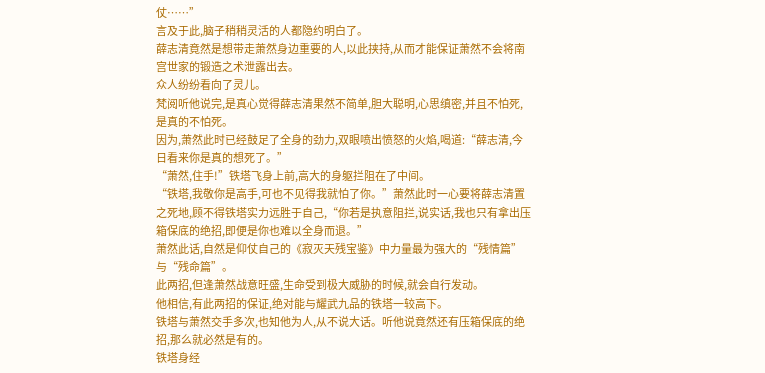仗……”
言及于此,脑子稍稍灵活的人都隐约明白了。
薛志清竟然是想带走萧然身边重要的人,以此挟持,从而才能保证萧然不会将南宫世家的锻造之术泄露出去。
众人纷纷看向了灵儿。
梵阅听他说完,是真心觉得薛志清果然不简单,胆大聪明,心思缜密,并且不怕死,是真的不怕死。
因为,萧然此时已经鼓足了全身的劲力,双眼喷出愤怒的火焰,喝道:“薛志清,今日看来你是真的想死了。”
“萧然,住手!”铁塔飞身上前,高大的身躯拦阻在了中间。
“铁塔,我敬你是高手,可也不见得我就怕了你。”萧然此时一心要将薛志清置之死地,顾不得铁塔实力远胜于自己,“你若是执意阻拦,说实话,我也只有拿出压箱保底的绝招,即便是你也难以全身而退。”
萧然此话,自然是仰仗自己的《寂灭天残宝鉴》中力量最为强大的“残情篇”与“残命篇”。
此两招,但逢萧然战意旺盛,生命受到极大威胁的时候,就会自行发动。
他相信,有此两招的保证,绝对能与耀武九品的铁塔一较高下。
铁塔与萧然交手多次,也知他为人,从不说大话。听他说竟然还有压箱保底的绝招,那么就必然是有的。
铁塔身经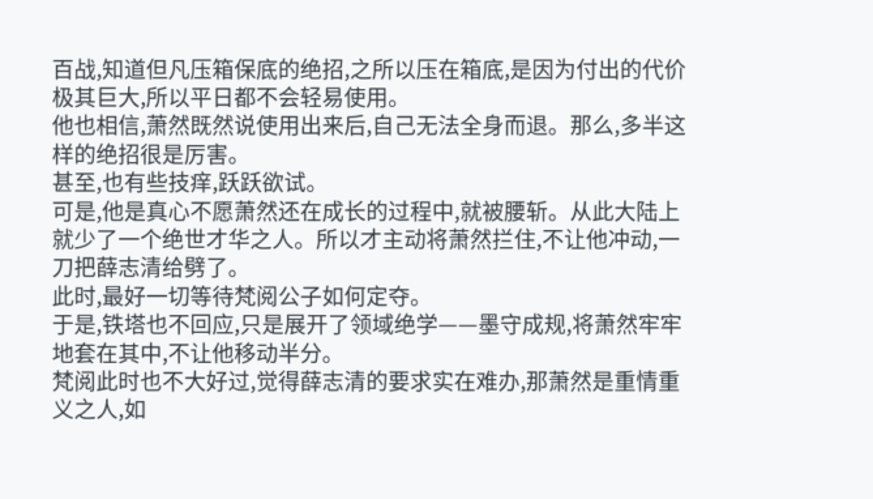百战,知道但凡压箱保底的绝招,之所以压在箱底,是因为付出的代价极其巨大,所以平日都不会轻易使用。
他也相信,萧然既然说使用出来后,自己无法全身而退。那么,多半这样的绝招很是厉害。
甚至,也有些技痒,跃跃欲试。
可是,他是真心不愿萧然还在成长的过程中,就被腰斩。从此大陆上就少了一个绝世才华之人。所以才主动将萧然拦住,不让他冲动,一刀把薛志清给劈了。
此时,最好一切等待梵阅公子如何定夺。
于是,铁塔也不回应,只是展开了领域绝学——墨守成规,将萧然牢牢地套在其中,不让他移动半分。
梵阅此时也不大好过,觉得薛志清的要求实在难办,那萧然是重情重义之人,如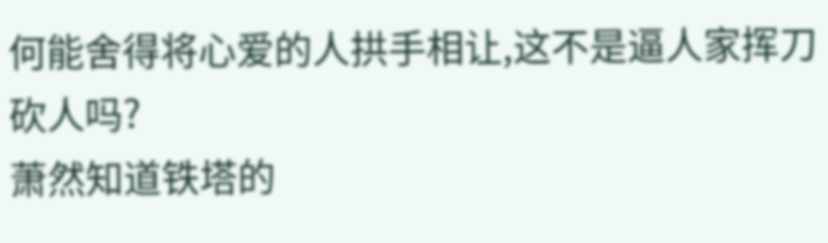何能舍得将心爱的人拱手相让,这不是逼人家挥刀砍人吗?
萧然知道铁塔的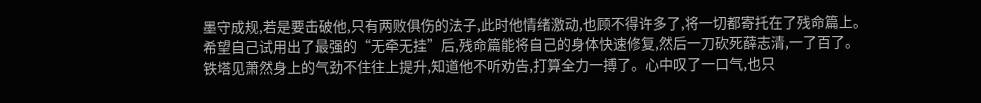墨守成规,若是要击破他,只有两败俱伤的法子,此时他情绪激动,也顾不得许多了,将一切都寄托在了残命篇上。
希望自己试用出了最强的“无牵无挂”后,残命篇能将自己的身体快速修复,然后一刀砍死薛志清,一了百了。
铁塔见萧然身上的气劲不住往上提升,知道他不听劝告,打算全力一搏了。心中叹了一口气,也只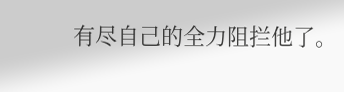有尽自己的全力阻拦他了。